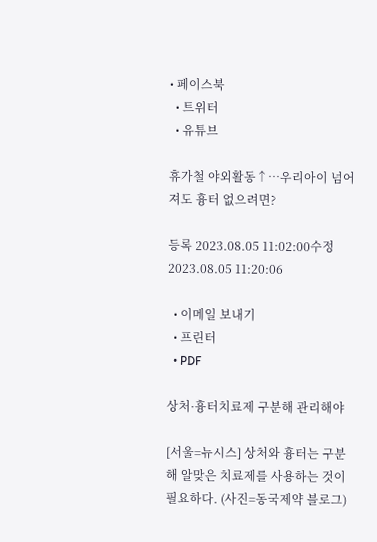• 페이스북
  • 트위터
  • 유튜브

휴가철 야외활동↑…우리아이 넘어져도 흉터 없으려면?

등록 2023.08.05 11:02:00수정 2023.08.05 11:20:06

  • 이메일 보내기
  • 프린터
  • PDF

상처·흉터치료제 구분해 관리해야

[서울=뉴시스] 상처와 흉터는 구분해 알맞은 치료제를 사용하는 것이 필요하다. (사진=동국제약 블로그)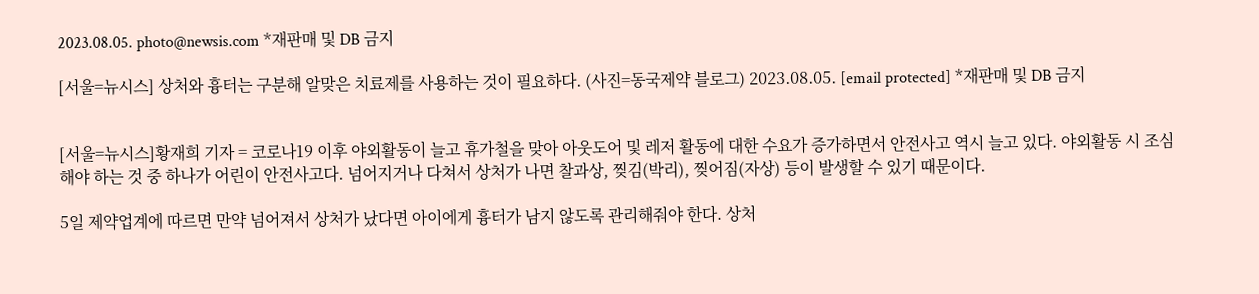2023.08.05. photo@newsis.com *재판매 및 DB 금지

[서울=뉴시스] 상처와 흉터는 구분해 알맞은 치료제를 사용하는 것이 필요하다. (사진=동국제약 블로그) 2023.08.05. [email protected] *재판매 및 DB 금지


[서울=뉴시스]황재희 기자 = 코로나19 이후 야외활동이 늘고 휴가철을 맞아 아웃도어 및 레저 활동에 대한 수요가 증가하면서 안전사고 역시 늘고 있다. 야외활동 시 조심해야 하는 것 중 하나가 어린이 안전사고다. 넘어지거나 다쳐서 상처가 나면 찰과상, 찢김(박리), 찢어짐(자상) 등이 발생할 수 있기 때문이다.

5일 제약업계에 따르면 만약 넘어져서 상처가 났다면 아이에게 흉터가 남지 않도록 관리해줘야 한다. 상처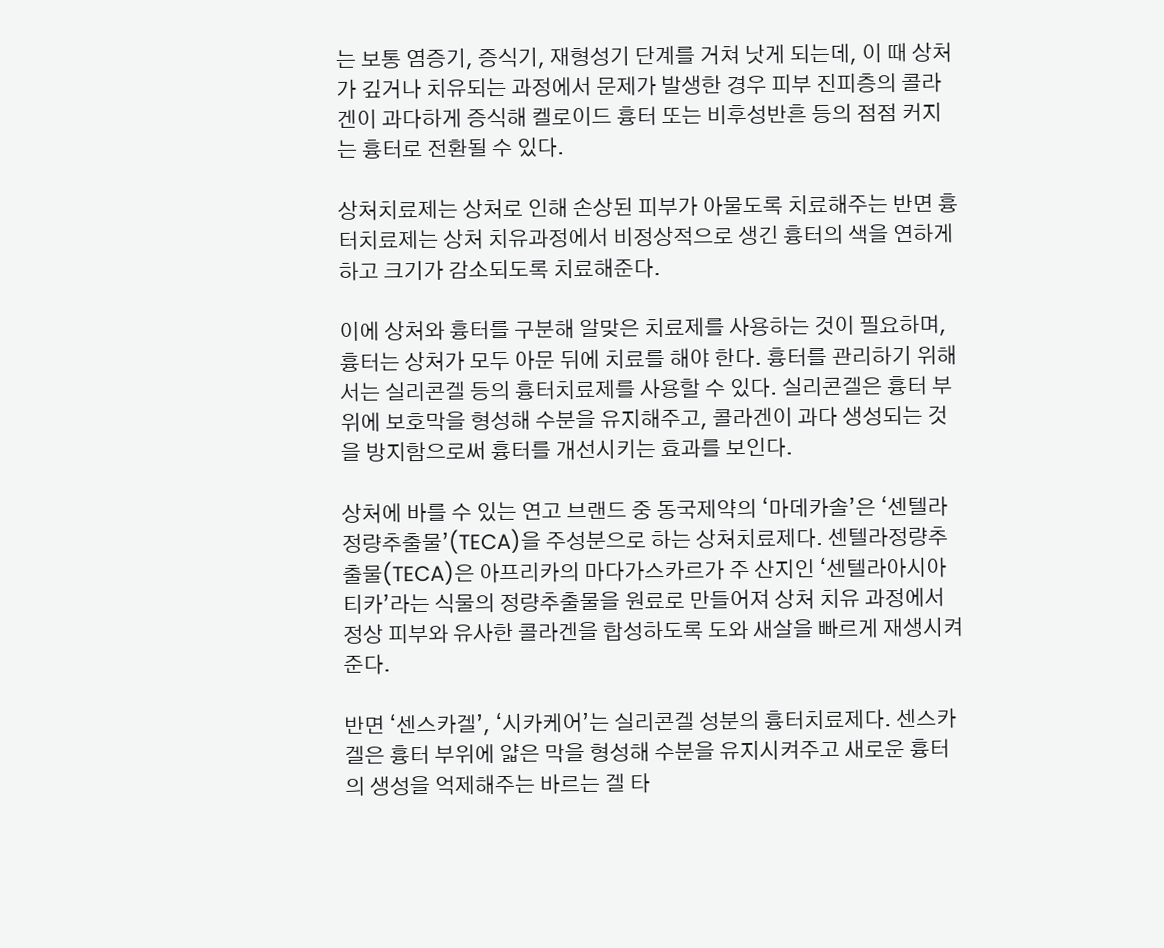는 보통 염증기, 증식기, 재형성기 단계를 거쳐 낫게 되는데, 이 때 상처가 깊거나 치유되는 과정에서 문제가 발생한 경우 피부 진피층의 콜라겐이 과다하게 증식해 켈로이드 흉터 또는 비후성반흔 등의 점점 커지는 흉터로 전환될 수 있다.

상처치료제는 상처로 인해 손상된 피부가 아물도록 치료해주는 반면 흉터치료제는 상처 치유과정에서 비정상적으로 생긴 흉터의 색을 연하게 하고 크기가 감소되도록 치료해준다.

이에 상처와 흉터를 구분해 알맞은 치료제를 사용하는 것이 필요하며, 흉터는 상처가 모두 아문 뒤에 치료를 해야 한다. 흉터를 관리하기 위해서는 실리콘겔 등의 흉터치료제를 사용할 수 있다. 실리콘겔은 흉터 부위에 보호막을 형성해 수분을 유지해주고, 콜라겐이 과다 생성되는 것을 방지함으로써 흉터를 개선시키는 효과를 보인다.

상처에 바를 수 있는 연고 브랜드 중 동국제약의 ‘마데카솔’은 ‘센텔라정량추출물’(TECA)을 주성분으로 하는 상처치료제다. 센텔라정량추출물(TECA)은 아프리카의 마다가스카르가 주 산지인 ‘센텔라아시아티카’라는 식물의 정량추출물을 원료로 만들어져 상처 치유 과정에서 정상 피부와 유사한 콜라겐을 합성하도록 도와 새살을 빠르게 재생시켜 준다.

반면 ‘센스카겔’, ‘시카케어’는 실리콘겔 성분의 흉터치료제다. 센스카겔은 흉터 부위에 얇은 막을 형성해 수분을 유지시켜주고 새로운 흉터의 생성을 억제해주는 바르는 겔 타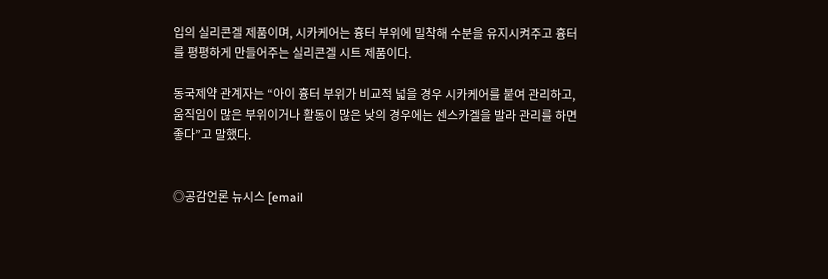입의 실리콘겔 제품이며, 시카케어는 흉터 부위에 밀착해 수분을 유지시켜주고 흉터를 평평하게 만들어주는 실리콘겔 시트 제품이다.

동국제약 관계자는 “아이 흉터 부위가 비교적 넓을 경우 시카케어를 붙여 관리하고, 움직임이 많은 부위이거나 활동이 많은 낮의 경우에는 센스카겔을 발라 관리를 하면 좋다”고 말했다.


◎공감언론 뉴시스 [email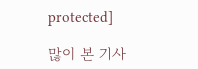protected]

많이 본 기사